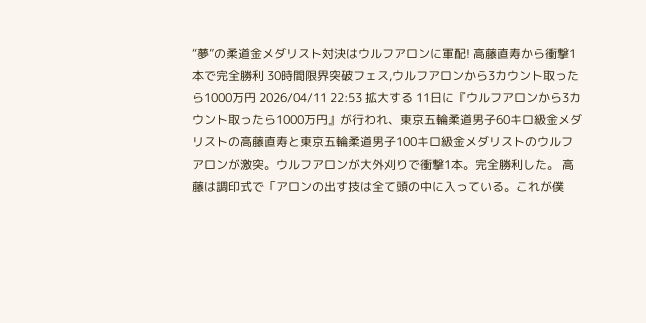“夢”の柔道金メダリスト対決はウルフアロンに軍配! 高藤直寿から衝撃1本で完全勝利 30時間限界突破フェス,ウルフアロンから3カウント取ったら1000万円 2026/04/11 22:53 拡大する 11日に『ウルフアロンから3カウント取ったら1000万円』が行われ、東京五輪柔道男子60キロ級金メダリストの高藤直寿と東京五輪柔道男子100キロ級金メダリストのウルフアロンが激突。ウルフアロンが大外刈りで衝撃1本。完全勝利した。 高藤は調印式で「アロンの出す技は全て頭の中に入っている。これが僕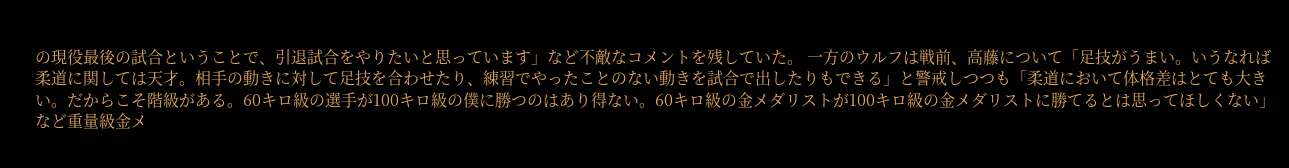の現役最後の試合ということで、引退試合をやりたいと思っています」など不敵なコメントを残していた。 一方のウルフは戦前、高藤について「足技がうまい。いうなれば柔道に関しては天才。相手の動きに対して足技を合わせたり、練習でやったことのない動きを試合で出したりもできる」と警戒しつつも「柔道において体格差はとても大きい。だからこそ階級がある。60キロ級の選手が100キロ級の僕に勝つのはあり得ない。60キロ級の金メダリストが100キロ級の金メダリストに勝てるとは思ってほしくない」など重量級金メ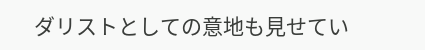ダリストとしての意地も見せてい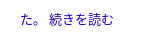た。 続きを読む